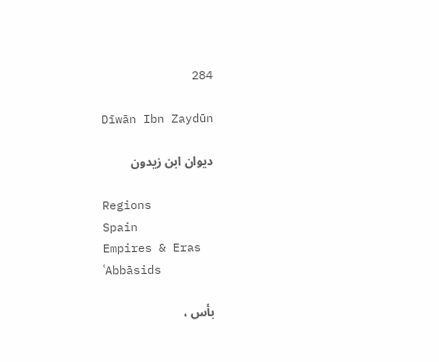284

Dīwān Ibn Zaydūn

ديوان ابن زيدون

Regions
Spain
Empires & Eras
ʿAbbāsids

بأس ،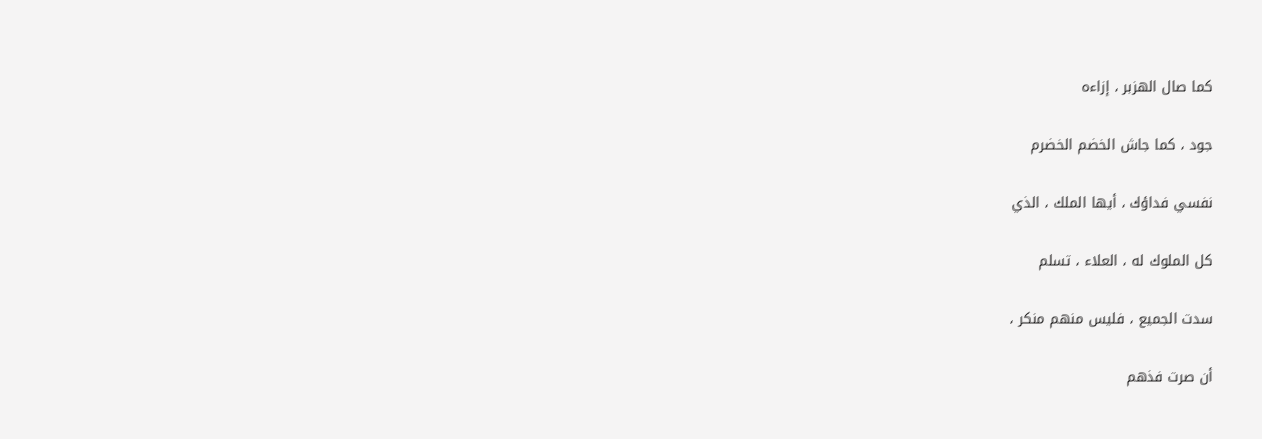كما صال الهزبر ، إزاءه

جود ، كما جاش الخضم الخضرم

نفسي فداؤك ، أيها الملك ، الذي

كل الملوك له ، العلاء ، تسلم

سدت الجميع ، فليس منهم منكر ،

أن صرت فذهم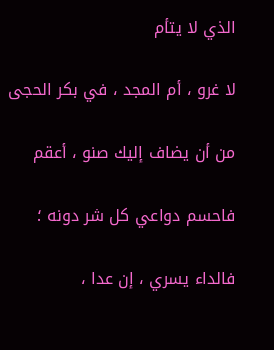الذي لا يتأم

لا غرو ، أم المجد ، في بكر الحجى

من أن يضاف إليك صنو ، أعقم

فاحسم دواعي كل شر دونه ؛

فالداء يسري ، إن عدا ،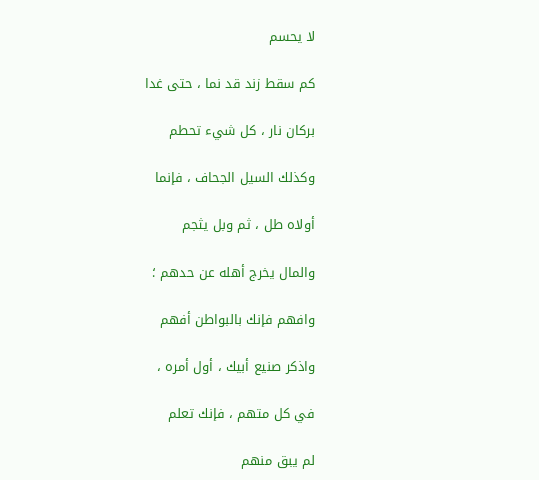لا يحسم

كم سقط زند قد نما ، حتى غدا

بركان نار ، كل شيء تحطم

وكذلك السيل الجحاف ، فإنما

أولاه طل ، ثم وبل يثجم

والمال يخرج أهله عن حدهم ؛

وافهم فإنك بالبواطن أفهم

واذكر صنيع أبيك ، أول أمره ،

في كل متهم ، فإنك تعلم

لم يبق منهم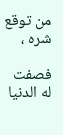من توقع شره ،

فصفت له الدنيا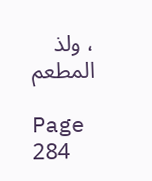، ولذ المطعم

Page 284